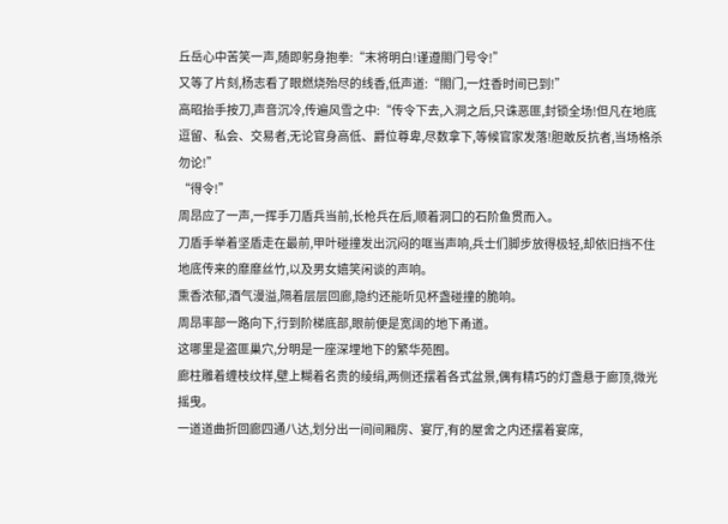丘岳心中苦笑一声,随即躬身抱拳:“末将明白!谨遵閤门号令!”
又等了片刻,杨志看了眼燃烧殆尽的线香,低声道:“閤门,一炷香时间已到!”
高昭抬手按刀,声音沉冷,传遍风雪之中:“传令下去,入洞之后,只诛恶匪,封锁全场!但凡在地底逗留、私会、交易者,无论官身高低、爵位尊卑,尽数拿下,等候官家发落!胆敢反抗者,当场格杀勿论!”
“得令!”
周昂应了一声,一挥手刀盾兵当前,长枪兵在后,顺着洞口的石阶鱼贯而入。
刀盾手举着坚盾走在最前,甲叶碰撞发出沉闷的哐当声响,兵士们脚步放得极轻,却依旧挡不住地底传来的靡靡丝竹,以及男女嬉笑闲谈的声响。
熏香浓郁,酒气漫溢,隔着层层回廊,隐约还能听见杯盏碰撞的脆响。
周昂率部一路向下,行到阶梯底部,眼前便是宽阔的地下甬道。
这哪里是盗匪巢穴,分明是一座深埋地下的繁华苑囿。
廊柱雕着缠枝纹样,壁上糊着名贵的绫绢,两侧还摆着各式盆景,偶有精巧的灯盏悬于廊顶,微光摇曳。
一道道曲折回廊四通八达,划分出一间间厢房、宴厅,有的屋舍之内还摆着宴席,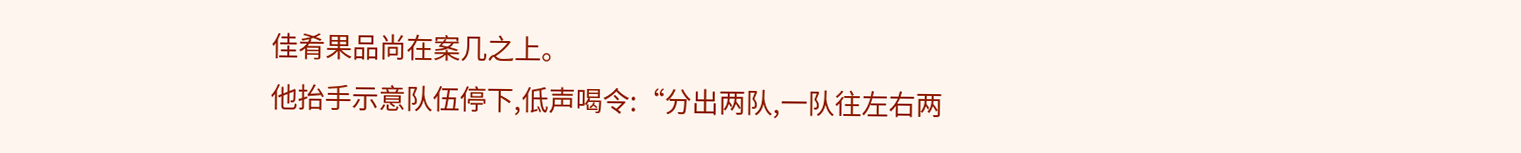佳肴果品尚在案几之上。
他抬手示意队伍停下,低声喝令:“分出两队,一队往左右两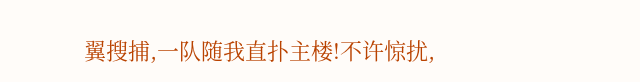翼搜捕,一队随我直扑主楼!不许惊扰,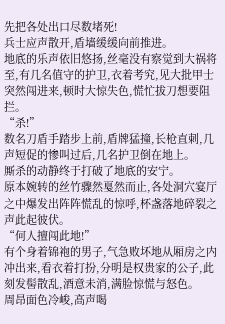先把各处出口尽数堵死!
兵士应声散开,盾墙缓缓向前推进。
地底的乐声依旧悠扬,丝毫没有察觉到大祸将至,有几名值守的护卫,衣着考究,见大批甲士突然闯进来,顿时大惊失色,慌忙拔刀想要阻拦。
“杀!”
数名刀盾手踏步上前,盾牌猛撞,长枪直刺,几声短促的惨叫过后,几名护卫倒在地上。
厮杀的动静终于打破了地底的安宁。
原本婉转的丝竹骤然戛然而止,各处洞穴宴厅之中爆发出阵阵慌乱的惊呼,杯盏落地碎裂之声此起彼伏。
“何人擅闯此地!”
有个身着锦袍的男子,气急败坏地从厢房之内冲出来,看衣着打扮,分明是权贵家的公子,此刻发髻散乱,酒意未消,满脸惊慌与怒色。
周昂面色冷峻,高声喝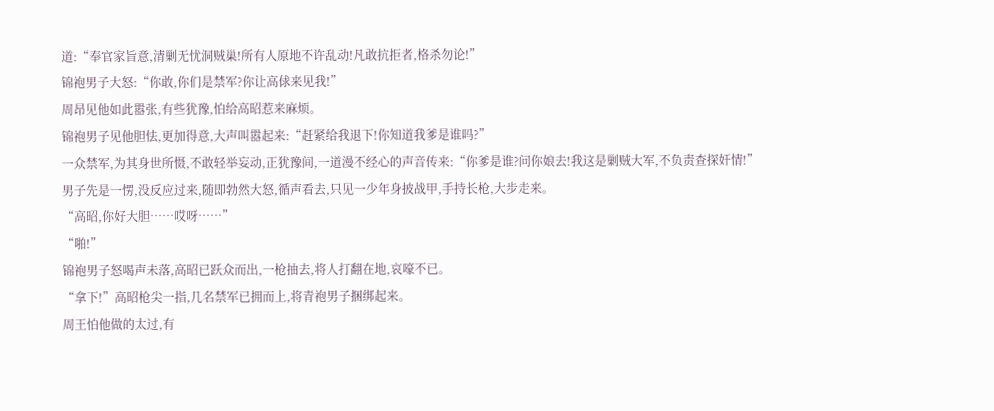道:“奉官家旨意,清剿无忧洞贼巢!所有人原地不许乱动!凡敢抗拒者,格杀勿论!”
锦袍男子大怒:“你敢,你们是禁军?你让高俅来见我!”
周昂见他如此嚣张,有些犹豫,怕给高昭惹来麻烦。
锦袍男子见他胆怯,更加得意,大声叫嚣起来:“赶紧给我退下!你知道我爹是谁吗?”
一众禁军,为其身世所慑,不敢轻举妄动,正犹豫间,一道漫不经心的声音传来:“你爹是谁?问你娘去!我这是剿贼大军,不负责查探奸情!”
男子先是一愣,没反应过来,随即勃然大怒,循声看去,只见一少年身披战甲,手持长枪,大步走来。
“高昭,你好大胆……哎呀……”
“啪!”
锦袍男子怒喝声未落,高昭已跃众而出,一枪抽去,将人打翻在地,哀嚎不已。
“拿下!”高昭枪尖一指,几名禁军已拥而上,将青袍男子捆绑起来。
周王怕他做的太过,有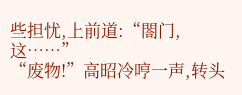些担忧,上前道:“閤门,这……”
“废物!”高昭冷哼一声,转头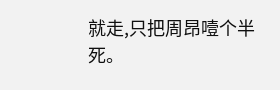就走,只把周昂噎个半死。